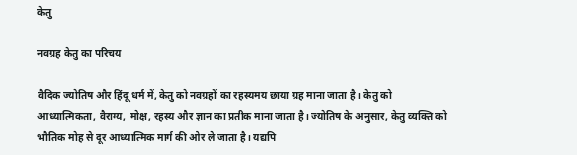केतु

नवग्रह केतु का परिचय

वैदिक ज्योतिष और हिंदू धर्म में, केतु को नवग्रहों का रहस्यमय छाया ग्रह माना जाता है। केतु को आध्यात्मिकता, वैराग्य, मोक्ष, रहस्य और ज्ञान का प्रतीक माना जाता है। ज्योतिष के अनुसार, केतु व्यक्ति को भौतिक मोह से दूर आध्यात्मिक मार्ग की ओर ले जाता है। यद्यपि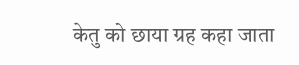केतु को छाया ग्रह कहा जाता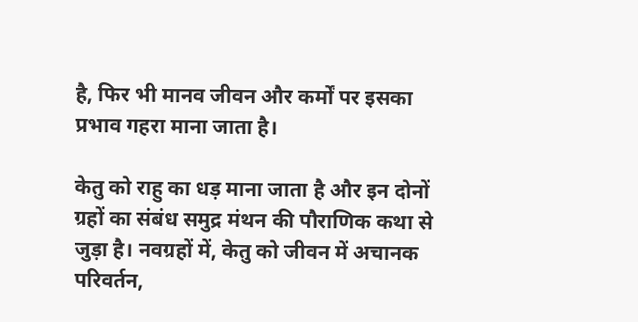है, फिर भी मानव जीवन और कर्मों पर इसका प्रभाव गहरा माना जाता है।

केतु को राहु का धड़ माना जाता है और इन दोनों ग्रहों का संबंध समुद्र मंथन की पौराणिक कथा से जुड़ा है। नवग्रहों में, केतु को जीवन में अचानक परिवर्तन,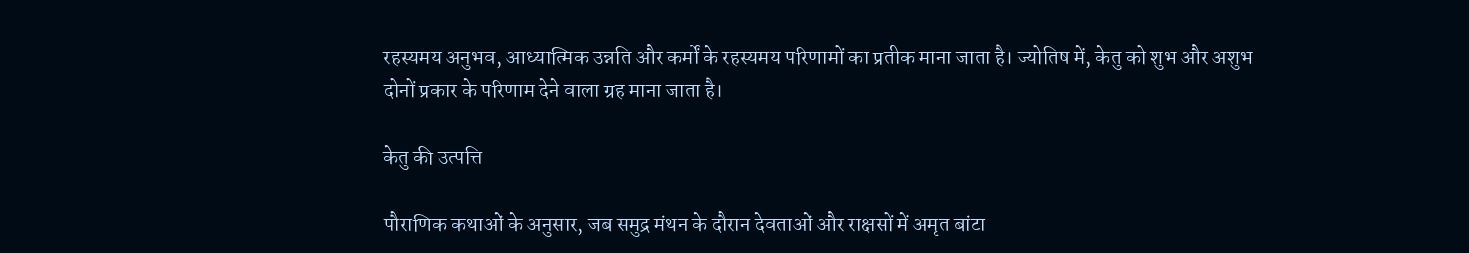रहस्यमय अनुभव, आध्यात्मिक उन्नति और कर्मों के रहस्यमय परिणामों का प्रतीक माना जाता है। ज्योतिष में, केतु को शुभ और अशुभ दोनों प्रकार के परिणाम देने वाला ग्रह माना जाता है।

केतु की उत्पत्ति

पौराणिक कथाओं के अनुसार, जब समुद्र मंथन के दौरान देवताओं और राक्षसों में अमृत बांटा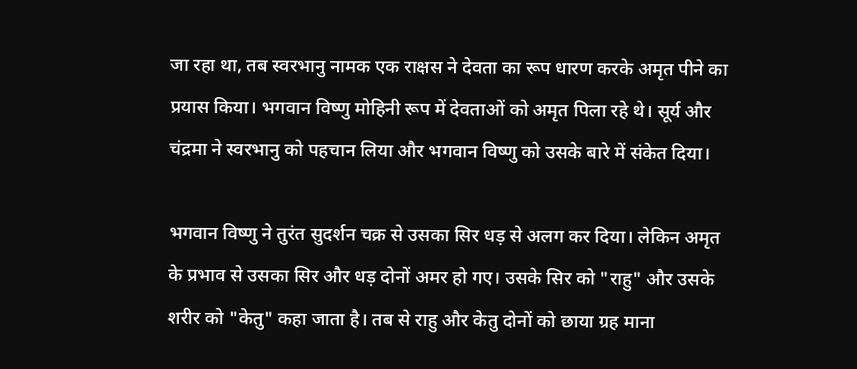जा रहा था, तब स्वरभानु नामक एक राक्षस ने देवता का रूप धारण करके अमृत पीने का प्रयास किया। भगवान विष्णु मोहिनी रूप में देवताओं को अमृत पिला रहे थे। सूर्य और चंद्रमा ने स्वरभानु को पहचान लिया और भगवान विष्णु को उसके बारे में संकेत दिया।

भगवान विष्णु ने तुरंत सुदर्शन चक्र से उसका सिर धड़ से अलग कर दिया। लेकिन अमृत के प्रभाव से उसका सिर और धड़ दोनों अमर हो गए। उसके सिर को "राहु" और उसके शरीर को "केतु" कहा जाता है। तब से राहु और केतु दोनों को छाया ग्रह माना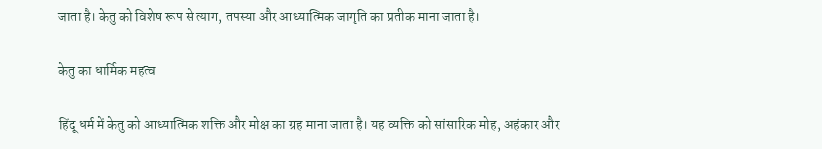जाता है। केतु को विशेष रूप से त्याग, तपस्या और आध्यात्मिक जागृति का प्रतीक माना जाता है।

केतु का धार्मिक महत्व

हिंदू धर्म में केतु को आध्यात्मिक शक्ति और मोक्ष का ग्रह माना जाता है। यह व्यक्ति को सांसारिक मोह, अहंकार और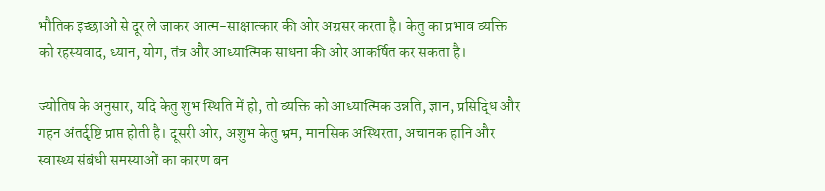भौतिक इच्छाओं से दूर ले जाकर आत्म-साक्षात्कार की ओर अग्रसर करता है। केतु का प्रभाव व्यक्ति को रहस्यवाद, ध्यान, योग, तंत्र और आध्यात्मिक साधना की ओर आकर्षित कर सकता है।

ज्योतिष के अनुसार, यदि केतु शुभ स्थिति में हो, तो व्यक्ति को आध्यात्मिक उन्नति, ज्ञान, प्रसिद्धि और गहन अंतर्दृष्टि प्राप्त होती है। दूसरी ओर, अशुभ केतु भ्रम, मानसिक अस्थिरता, अचानक हानि और स्वास्थ्य संबंधी समस्याओं का कारण बन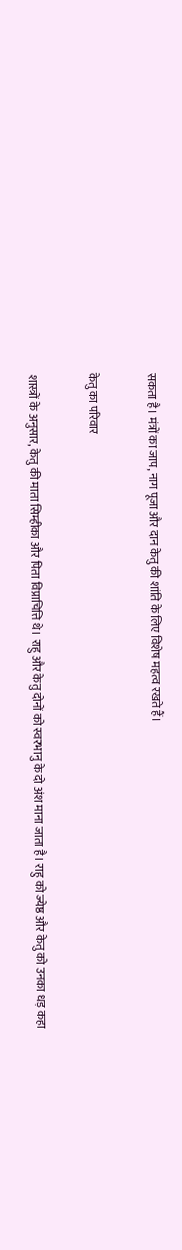सकता है। मंत्रों का जाप, नाग पूजा और दान केतु की शांति के लिए विशेष महत्व रखते हैं।

केतु का परिवार

शास्त्रों के अनुसार, केतु की माता सिम्हीका और पिता विप्राचित्ति थे। राहु और केतु दोनों को स्वरभानु के दो अंश माना जाता है। राहु को ज्येष्ठ और केतु को उनका धड़ कहा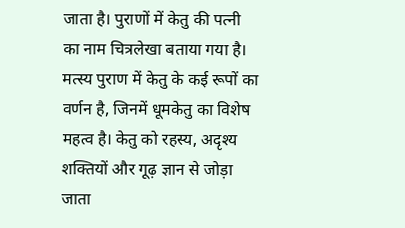जाता है। पुराणों में केतु की पत्नी का नाम चित्रलेखा बताया गया है। मत्स्य पुराण में केतु के कई रूपों का वर्णन है, जिनमें धूमकेतु का विशेष महत्व है। केतु को रहस्य, अदृश्य शक्तियों और गूढ़ ज्ञान से जोड़ा जाता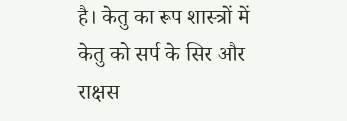है। केतु का रूप शास्त्रों में केतु को सर्प के सिर और राक्षस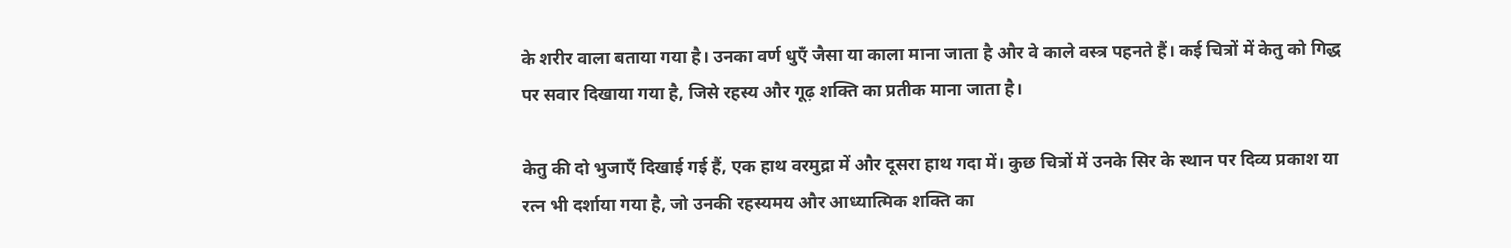के शरीर वाला बताया गया है। उनका वर्ण धुएँ जैसा या काला माना जाता है और वे काले वस्त्र पहनते हैं। कई चित्रों में केतु को गिद्ध पर सवार दिखाया गया है, जिसे रहस्य और गूढ़ शक्ति का प्रतीक माना जाता है।

केतु की दो भुजाएँ दिखाई गई हैं, एक हाथ वरमुद्रा में और दूसरा हाथ गदा में। कुछ चित्रों में उनके सिर के स्थान पर दिव्य प्रकाश या रत्न भी दर्शाया गया है, जो उनकी रहस्यमय और आध्यात्मिक शक्ति का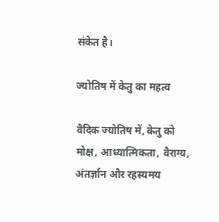संकेत है।

ज्योतिष में केतु का महत्व

वैदिक ज्योतिष में, केतु को मोक्ष, आध्यात्मिकता, वैराग्य, अंतर्ज्ञान और रहस्यमय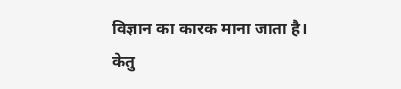विज्ञान का कारक माना जाता है। केतु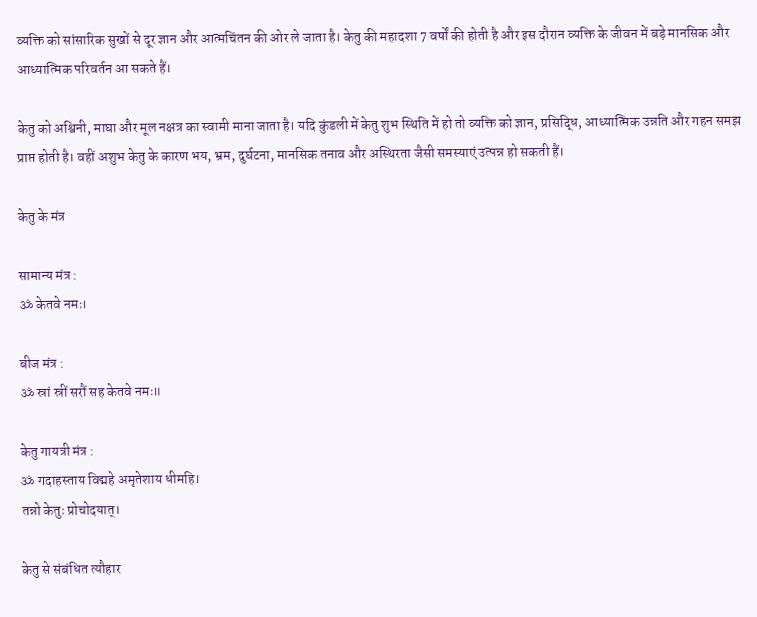व्यक्ति को सांसारिक सुखों से दूर ज्ञान और आत्मचिंतन की ओर ले जाता है। केतु की महादशा 7 वर्षों की होती है और इस दौरान व्यक्ति के जीवन में बड़े मानसिक और आध्यात्मिक परिवर्तन आ सकते हैं।

केतु को अश्विनी, माघा और मूल नक्षत्र का स्वामी माना जाता है। यदि कुंडली में केतु शुभ स्थिति में हो तो व्यक्ति को ज्ञान, प्रसिद्धि, आध्यात्मिक उन्नति और गहन समझ प्राप्त होती है। वहीं अशुभ केतु के कारण भय, भ्रम, दुर्घटना, मानसिक तनाव और अस्थिरता जैसी समस्याएं उत्पन्न हो सकती हैं।

केतु के मंत्र

सामान्य मंत्र :
ॐ केतवे नमः।

बीज मंत्र :
ॐ स्रां स्रीं सरौं सह केतवे नमः॥

केतु गायत्री मंत्र :
ॐ गदाहस्ताय विद्महे अमृतेशाय धीमहि।
तन्नो केतुः प्रोचोदयात्।

केतु से संबंधित त्यौहार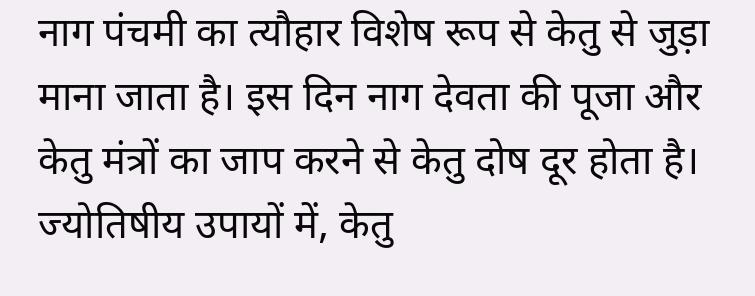नाग पंचमी का त्यौहार विशेष रूप से केतु से जुड़ा माना जाता है। इस दिन नाग देवता की पूजा और केतु मंत्रों का जाप करने से केतु दोष दूर होता है। ज्योतिषीय उपायों में, केतु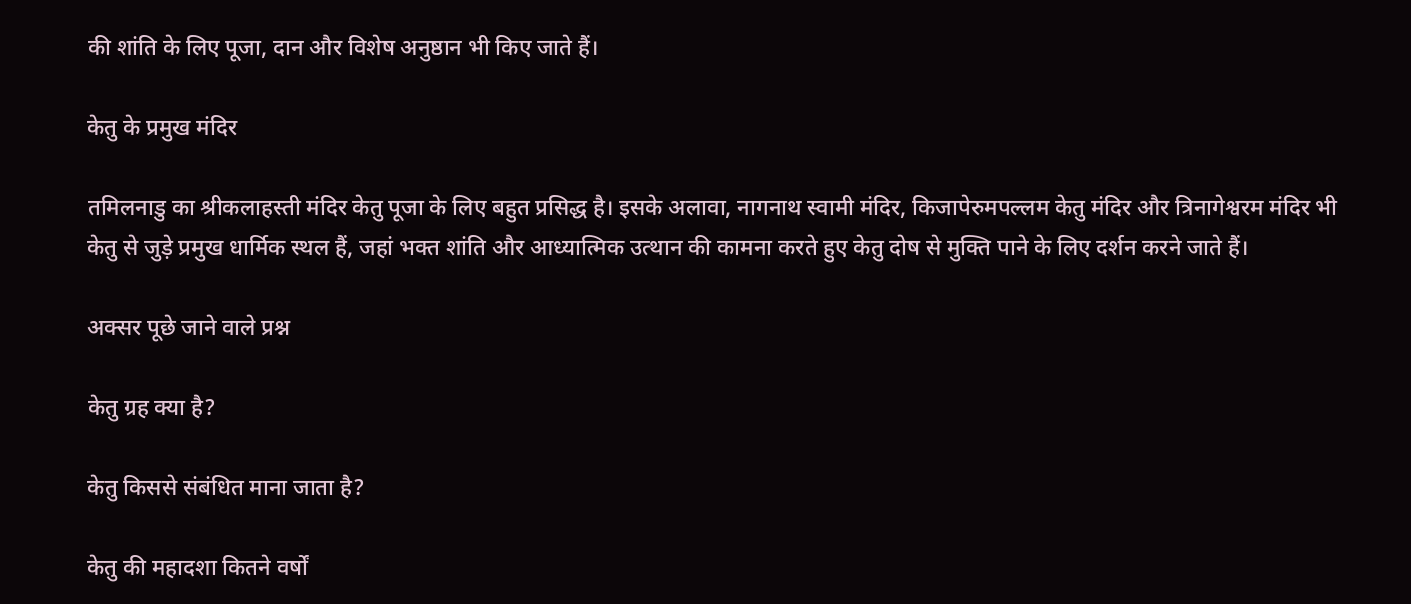की शांति के लिए पूजा, दान और विशेष अनुष्ठान भी किए जाते हैं।

केतु के प्रमुख मंदिर

तमिलनाडु का श्रीकलाहस्ती मंदिर केतु पूजा के लिए बहुत प्रसिद्ध है। इसके अलावा, नागनाथ स्वामी मंदिर, किजापेरुमपल्लम केतु मंदिर और त्रिनागेश्वरम मंदिर भी केतु से जुड़े प्रमुख धार्मिक स्थल हैं, जहां भक्त शांति और आध्यात्मिक उत्थान की कामना करते हुए केतु दोष से मुक्ति पाने के लिए दर्शन करने जाते हैं।

अक्सर पूछे जाने वाले प्रश्न

केतु ग्रह क्या है?

केतु किससे संबंधित माना जाता है?

केतु की महादशा कितने वर्षों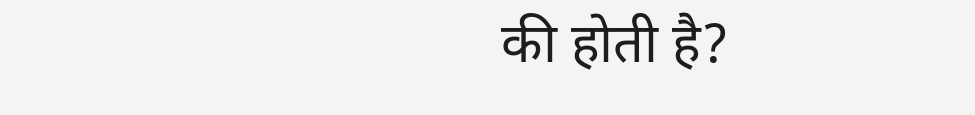की होती है?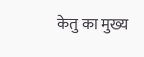केतु का मुख्य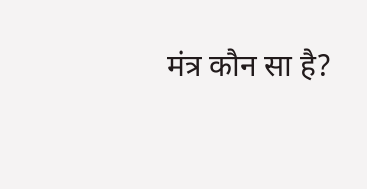मंत्र कौन सा है?